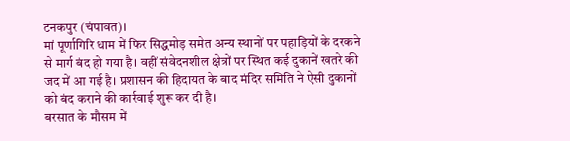टनकपुर (चंपावत)।
मां पूर्णागिरि धाम में फिर सिद्धमोड़ समेत अन्य स्थानों पर पहाड़ियों के दरकने से मार्ग बंद हो गया है। वहीं संवेदनशील क्षेत्रों पर स्थित कई दुकानें खतरे की जद में आ गई है। प्रशासन की हिदायत के बाद मंदिर समिति ने ऐसी दुकानों को बंद कराने की कार्रवाई शुरू कर दी है।
बरसात के मौसम में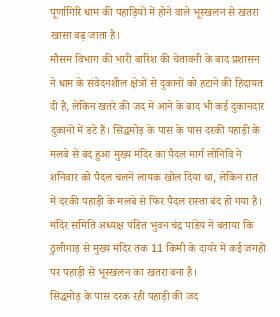पूर्णागिरि धाम की पहाड़ियों में होने वाले भूस्खलन से खतरा खासा बढ़ जाता है।
मौसम विभाग की भारी बारिश की चेतावनी के बाद प्रशासन ने धाम के संवेदनशील क्षेत्रों से दुकानों को हटाने की हिदायत दी है, लेकिन खतरे की जद में आने के बाद भी कई दुकानदार दुकानों में डटे हैं। सिद्धमोड़ के पास के पास दरकी पहाड़ी के मलबे से बंद हुआ मुख्य मंदिर का पैदल मार्ग लोनिवि ने शनिवार को पैदल चलने लायक खोल दिया था, लेकिन रात में दरकी पहाड़ी के मलबे से फिर पैदल रास्ता बंद हो गया है। मंदिर समिति अध्यक्ष पंडित भुवन चंद्र पांडेय ने बताया कि ठुलीगाड़ से मुख्य मंदिर तक 11 किमी के दायरे में कई जगहों पर पहाड़ी से भूस्खलन का खतरा बना है।
सिद्धमोड़ के पास दरक रही पहाड़ी की जद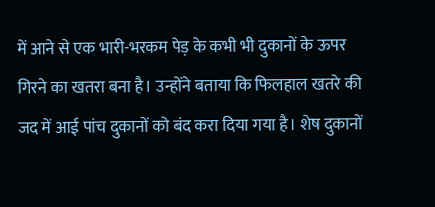में आने से एक भारी-भरकम पेड़ के कभी भी दुकानों के ऊपर गिरने का खतरा बना है। उन्होंने बताया कि फिलहाल खतरे की जद में आई पांच दुकानों को बंद करा दिया गया है। शेष दुकानों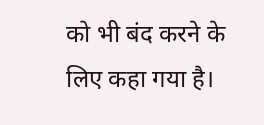को भी बंद करने के लिए कहा गया है।